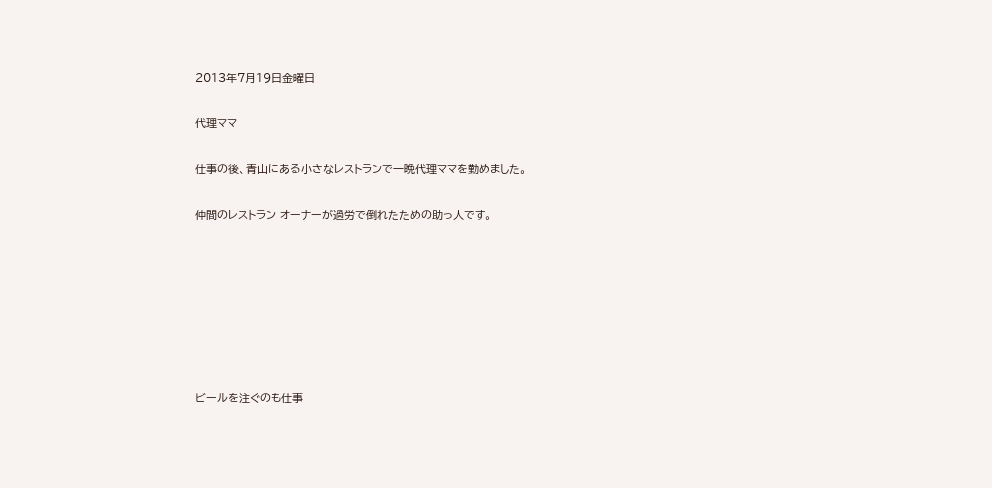2013年7月19日金曜日

代理ママ

仕事の後、青山にある小さなレストランで一晩代理ママを勤めました。

仲間のレストラン オーナーが過労で倒れたための助っ人です。







ビールを注ぐのも仕事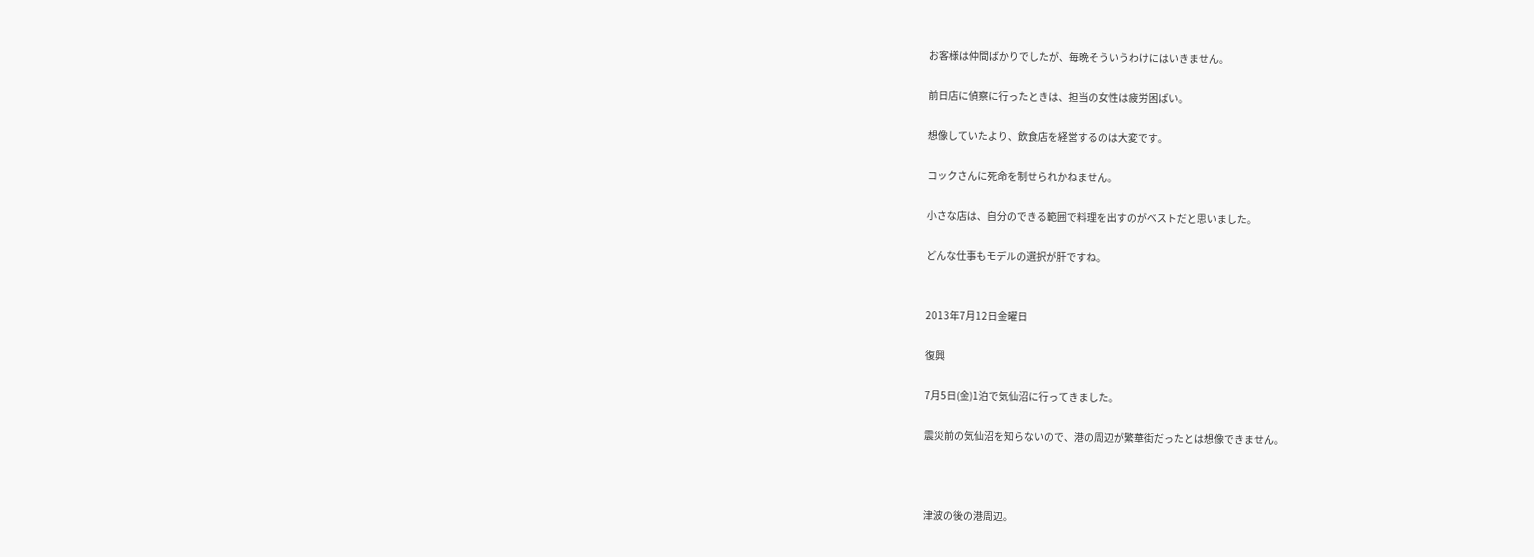お客様は仲間ばかりでしたが、毎晩そういうわけにはいきません。

前日店に偵察に行ったときは、担当の女性は疲労困ぱい。

想像していたより、飲食店を経営するのは大変です。

コックさんに死命を制せられかねません。

小さな店は、自分のできる範囲で料理を出すのがベストだと思いました。

どんな仕事もモデルの選択が肝ですね。


2013年7月12日金曜日

復興

7月5日(金)1泊で気仙沼に行ってきました。

震災前の気仙沼を知らないので、港の周辺が繁華街だったとは想像できません。



津波の後の港周辺。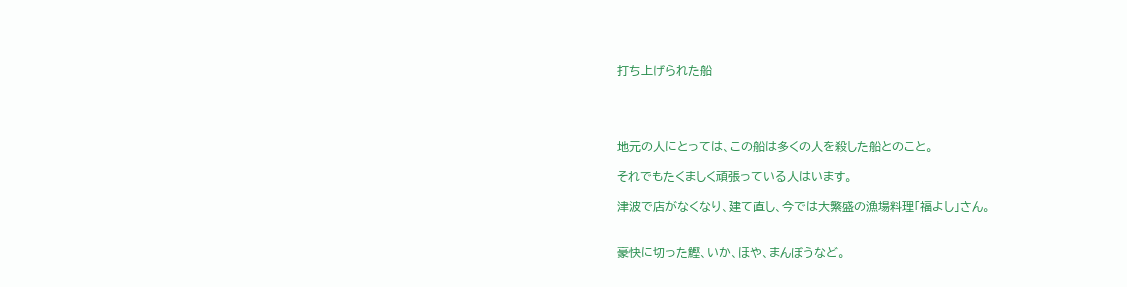打ち上げられた船




地元の人にとっては、この船は多くの人を殺した船とのこと。

それでもたくましく頑張っている人はいます。

津波で店がなくなり、建て直し、今では大繁盛の漁場料理「福よし」さん。


豪快に切った鰹、いか、ほや、まんぼうなど。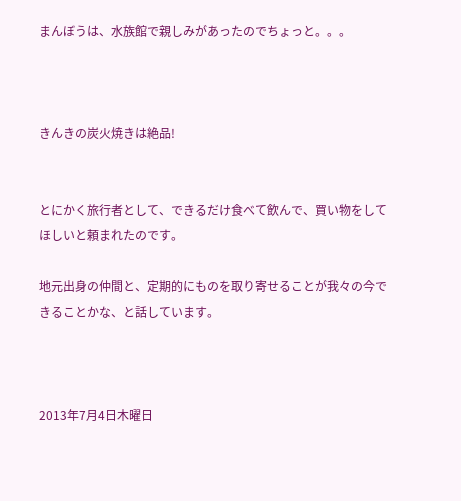まんぼうは、水族館で親しみがあったのでちょっと。。。



きんきの炭火焼きは絶品!


とにかく旅行者として、できるだけ食べて飲んで、買い物をしてほしいと頼まれたのです。

地元出身の仲間と、定期的にものを取り寄せることが我々の今できることかな、と話しています。



2013年7月4日木曜日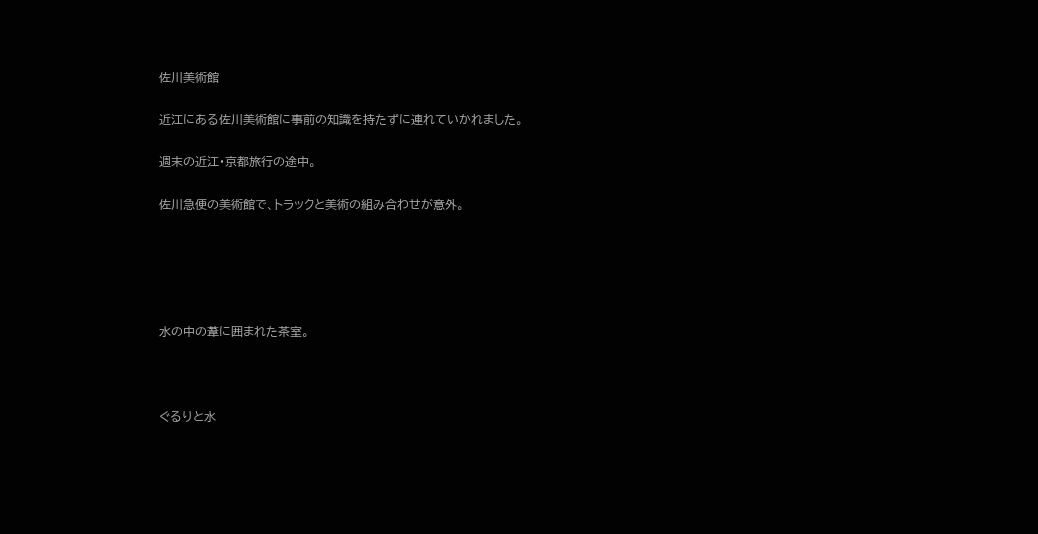佐川美術館

近江にある佐川美術館に事前の知識を持たずに連れていかれました。

週末の近江・京都旅行の途中。

佐川急便の美術館で、トラックと美術の組み合わせが意外。





水の中の葦に囲まれた茶室。



ぐるりと水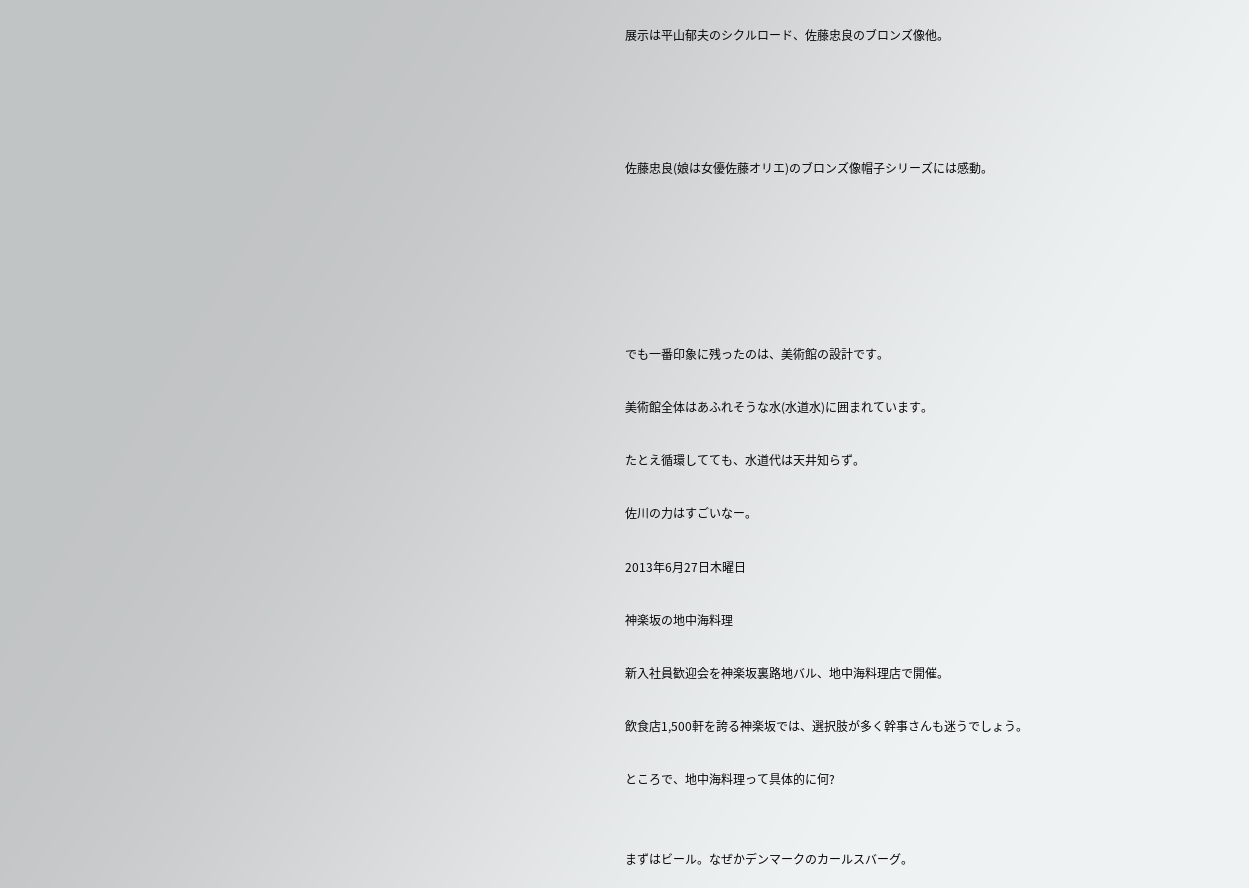展示は平山郁夫のシクルロード、佐藤忠良のブロンズ像他。




佐藤忠良(娘は女優佐藤オリエ)のブロンズ像帽子シリーズには感動。






でも一番印象に残ったのは、美術館の設計です。

美術館全体はあふれそうな水(水道水)に囲まれています。

たとえ循環してても、水道代は天井知らず。

佐川の力はすごいなー。

2013年6月27日木曜日

神楽坂の地中海料理

新入社員歓迎会を神楽坂裏路地バル、地中海料理店で開催。

飲食店1,500軒を誇る神楽坂では、選択肢が多く幹事さんも迷うでしょう。

ところで、地中海料理って具体的に何?


まずはビール。なぜかデンマークのカールスバーグ。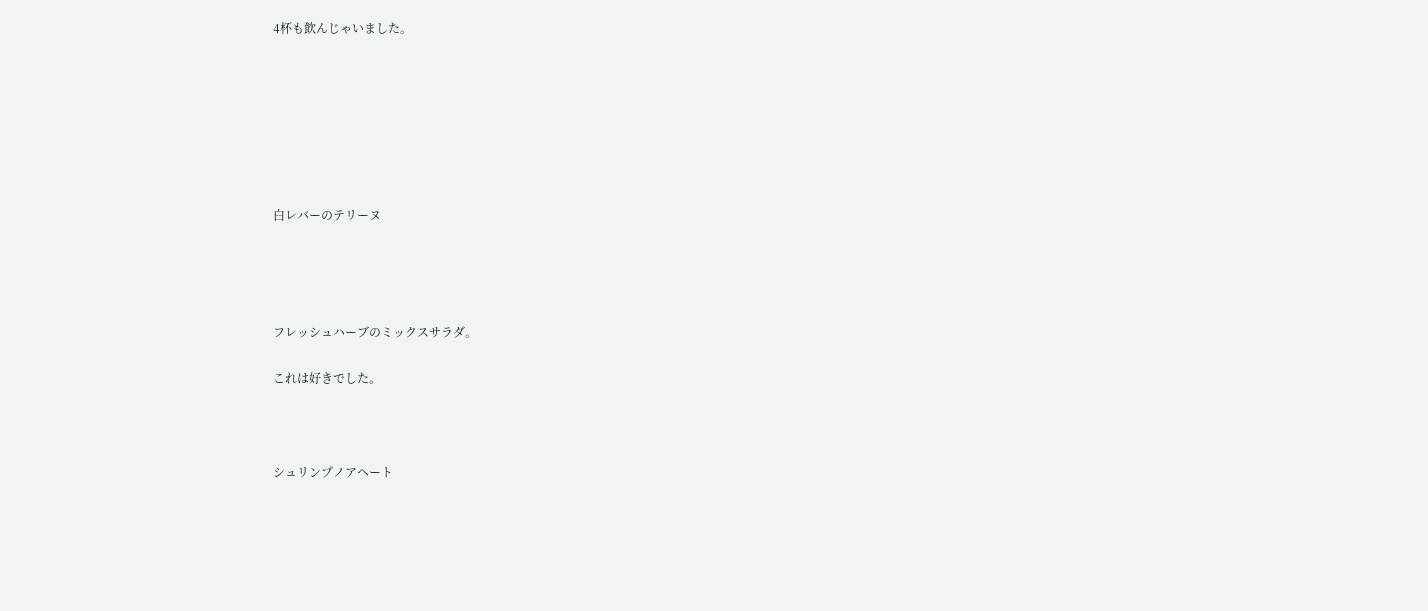4杯も飲んじゃいました。







白レバーのテリーヌ




フレッシュハーブのミックスサラダ。

これは好きでした。



シュリンプノアヘート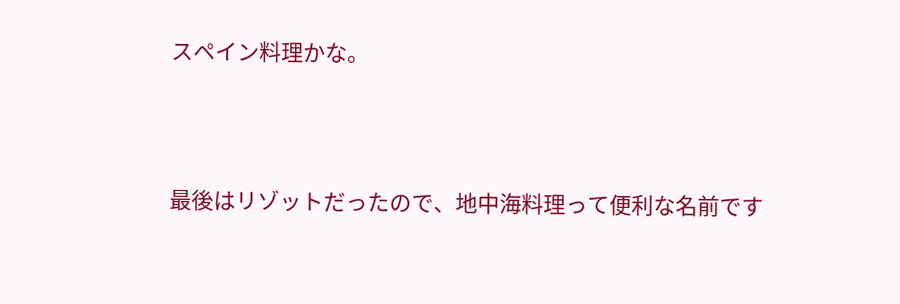スペイン料理かな。



最後はリゾットだったので、地中海料理って便利な名前です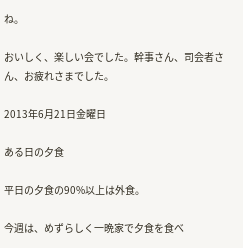ね。

おいしく、楽しい会でした。幹事さん、司会者さん、お疲れさまでした。

2013年6月21日金曜日

ある日の夕食

平日の夕食の90%以上は外食。

今週は、めずらしく一晩家で夕食を食べ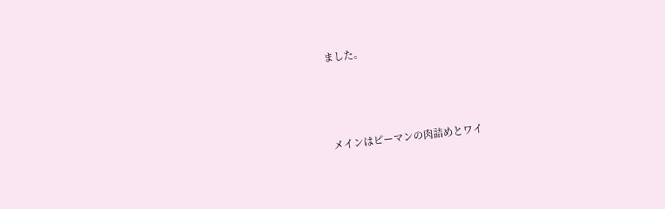ました。



メインはピーマンの肉詰めとワイ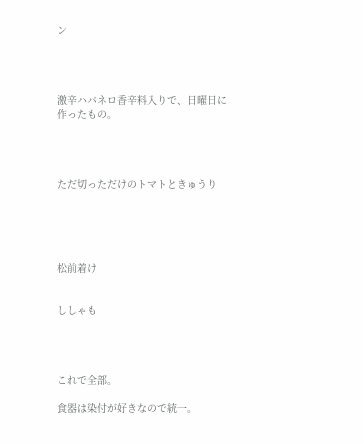ン




激辛ハバネロ香辛料入りで、日曜日に作ったもの。




ただ切っただけのトマトときゅうり





松前着け


ししゃも




これで全部。

食器は染付が好きなので統一。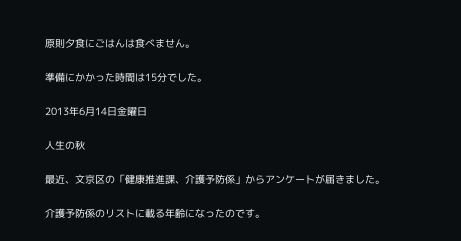原則夕食にごはんは食べません。

準備にかかった時間は15分でした。

2013年6月14日金曜日

人生の秋

最近、文京区の「健康推進課、介護予防係」からアンケートが届きました。

介護予防係のリストに載る年齢になったのです。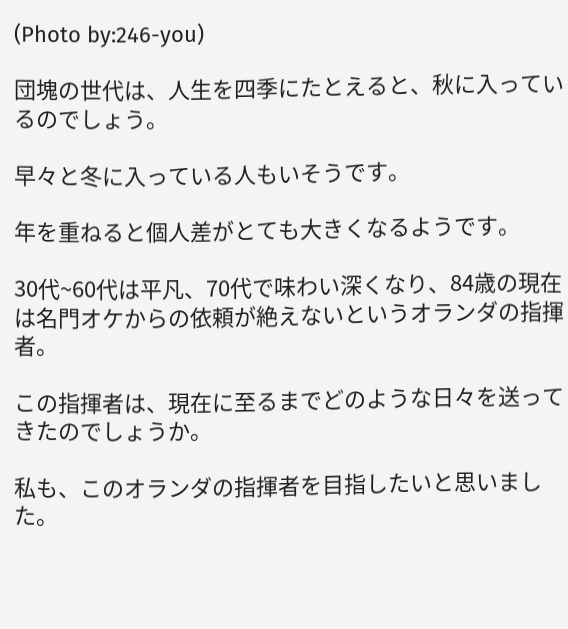(Photo by:246-you)

団塊の世代は、人生を四季にたとえると、秋に入っているのでしょう。

早々と冬に入っている人もいそうです。

年を重ねると個人差がとても大きくなるようです。

30代~60代は平凡、70代で味わい深くなり、84歳の現在は名門オケからの依頼が絶えないというオランダの指揮者。

この指揮者は、現在に至るまでどのような日々を送ってきたのでしょうか。

私も、このオランダの指揮者を目指したいと思いました。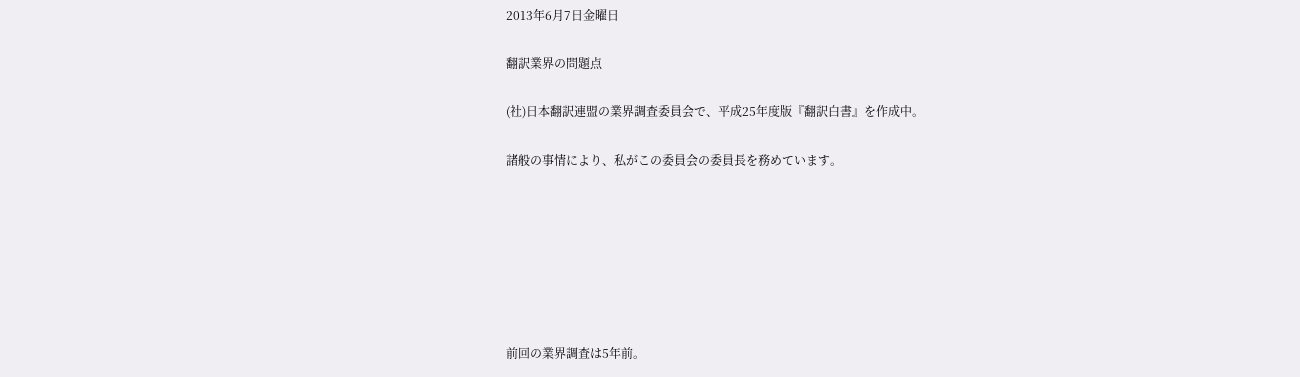2013年6月7日金曜日

翻訳業界の問題点

(社)日本翻訳連盟の業界調査委員会で、平成25年度版『翻訳白書』を作成中。

諸般の事情により、私がこの委員会の委員長を務めています。







前回の業界調査は5年前。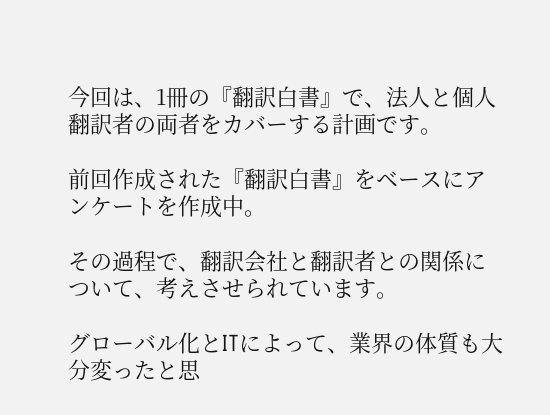今回は、1冊の『翻訳白書』で、法人と個人翻訳者の両者をカバーする計画です。

前回作成された『翻訳白書』をベースにアンケートを作成中。

その過程で、翻訳会社と翻訳者との関係について、考えさせられています。

グローバル化とITによって、業界の体質も大分変ったと思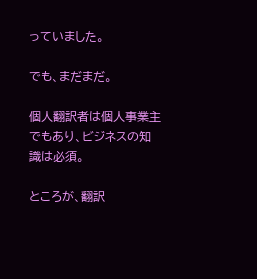っていました。

でも、まだまだ。

個人翻訳者は個人事業主でもあり、ビジネスの知識は必須。

ところが、翻訳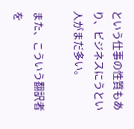という仕事の性質もあり、ビジネスにうとい人がまだ多い。

また、こういう翻訳者を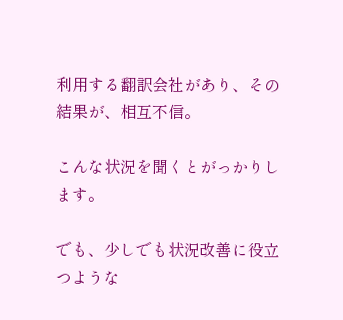利用する翻訳会社があり、その結果が、相互不信。

こんな状況を聞くとがっかりします。

でも、少しでも状況改善に役立つような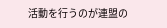活動を行うのが連盟の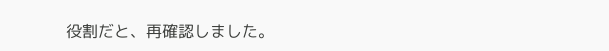役割だと、再確認しました。